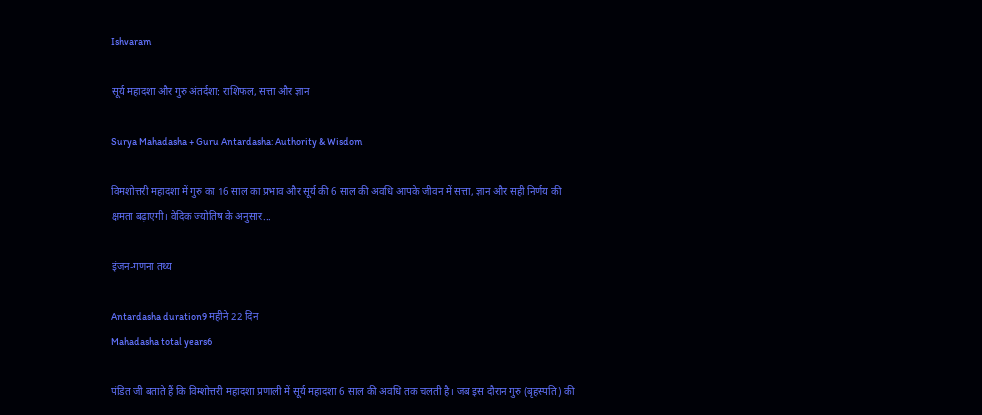Ishvaram

सूर्य महादशा और गुरु अंतर्दशा: राशिफल, सत्ता और ज्ञान

Surya Mahadasha + Guru Antardasha: Authority & Wisdom

विमशोत्तरी महादशा में गुरु का 16 साल का प्रभाव और सूर्य की 6 साल की अवधि आपके जीवन में सत्ता, ज्ञान और सही निर्णय की क्षमता बढ़ाएगी। वेदिक ज्योतिष के अनुसार...

इंजन-गणना तथ्य

Antardasha duration9 महीने 22 दिन
Mahadasha total years6

पंडित जी बताते हैं कि विम्शोत्तरी महादशा प्रणाली में सूर्य महादशा 6 साल की अवधि तक चलती है। जब इस दौरान गुरु (बृहस्पति) की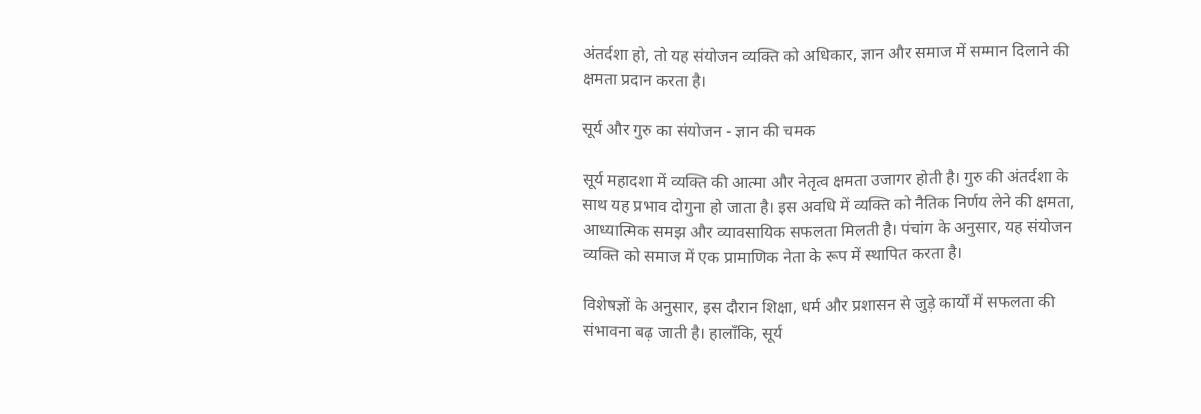अंतर्दशा हो, तो यह संयोजन व्यक्ति को अधिकार, ज्ञान और समाज में सम्मान दिलाने की क्षमता प्रदान करता है।

सूर्य और गुरु का संयोजन - ज्ञान की चमक

सूर्य महादशा में व्यक्ति की आत्मा और नेतृत्व क्षमता उजागर होती है। गुरु की अंतर्दशा के साथ यह प्रभाव दोगुना हो जाता है। इस अवधि में व्यक्ति को नैतिक निर्णय लेने की क्षमता, आध्यात्मिक समझ और व्यावसायिक सफलता मिलती है। पंचांग के अनुसार, यह संयोजन व्यक्ति को समाज में एक प्रामाणिक नेता के रूप में स्थापित करता है।

विशेषज्ञों के अनुसार, इस दौरान शिक्षा, धर्म और प्रशासन से जुड़े कार्यों में सफलता की संभावना बढ़ जाती है। हालाँकि, सूर्य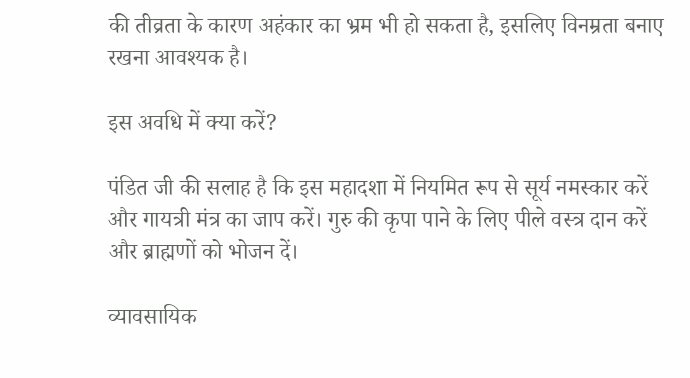की तीव्रता के कारण अहंकार का भ्रम भी हो सकता है, इसलिए विनम्रता बनाए रखना आवश्यक है।

इस अवधि में क्या करें?

पंडित जी की सलाह है कि इस महादशा में नियमित रूप से सूर्य नमस्कार करें और गायत्री मंत्र का जाप करें। गुरु की कृपा पाने के लिए पीले वस्त्र दान करें और ब्राह्मणों को भोजन दें।

व्यावसायिक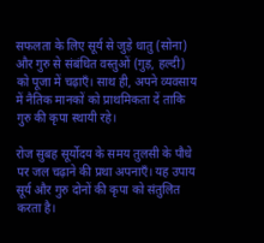सफलता के लिए सूर्य से जुड़े धातु (सोना) और गुरु से संबंधित वस्तुओं (गुड़, हल्दी) को पूजा में चढ़ाएँ। साथ ही, अपने व्यवसाय में नैतिक मानकों को प्राथमिकता दें ताकि गुरु की कृपा स्थायी रहे।

रोज सुबह सूर्योदय के समय तुलसी के पौधे पर जल चढ़ाने की प्रथा अपनाएँ। यह उपाय सूर्य और गुरु दोनों की कृपा को संतुलित करता है।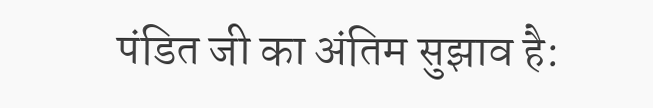पंडित जी का अंतिम सुझाव है: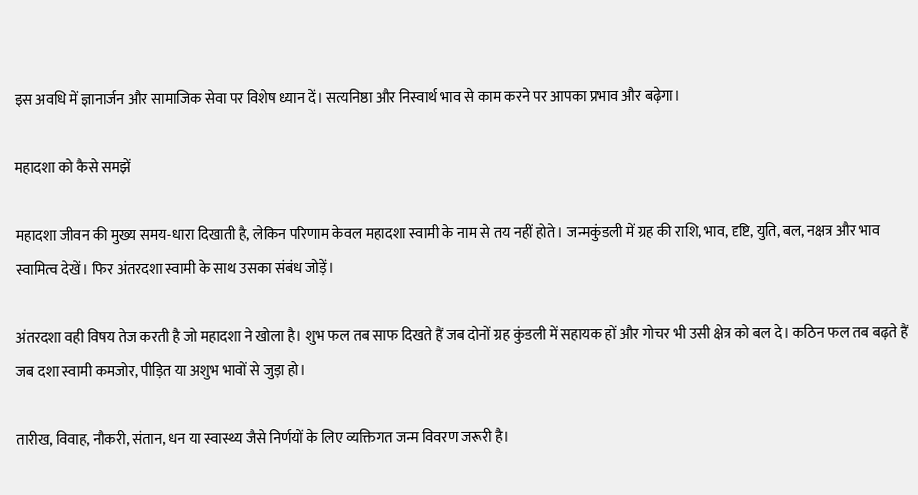इस अवधि में ज्ञानार्जन और सामाजिक सेवा पर विशेष ध्यान दें। सत्यनिष्ठा और निस्वार्थ भाव से काम करने पर आपका प्रभाव और बढ़ेगा।

महादशा को कैसे समझें

महादशा जीवन की मुख्य समय-धारा दिखाती है, लेकिन परिणाम केवल महादशा स्वामी के नाम से तय नहीं होते। जन्मकुंडली में ग्रह की राशि, भाव, दृष्टि, युति, बल, नक्षत्र और भाव स्वामित्व देखें। फिर अंतरदशा स्वामी के साथ उसका संबंध जोड़ें।

अंतरदशा वही विषय तेज करती है जो महादशा ने खोला है। शुभ फल तब साफ दिखते हैं जब दोनों ग्रह कुंडली में सहायक हों और गोचर भी उसी क्षेत्र को बल दे। कठिन फल तब बढ़ते हैं जब दशा स्वामी कमजोर, पीड़ित या अशुभ भावों से जुड़ा हो।

तारीख, विवाह, नौकरी, संतान, धन या स्वास्थ्य जैसे निर्णयों के लिए व्यक्तिगत जन्म विवरण जरूरी है।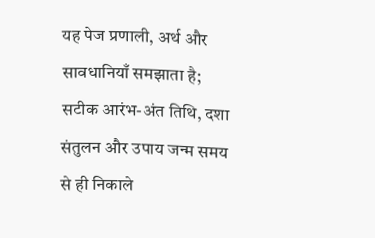यह पेज प्रणाली, अर्थ और सावधानियाँ समझाता है; सटीक आरंभ-अंत तिथि, दशा संतुलन और उपाय जन्म समय से ही निकाले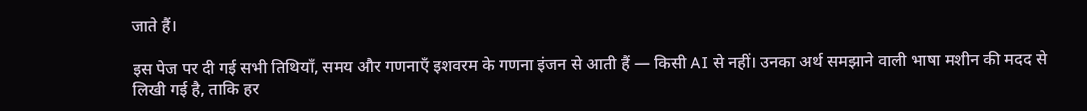जाते हैं।

इस पेज पर दी गई सभी तिथियाँ, समय और गणनाएँ इशवरम के गणना इंजन से आती हैं — किसी AI से नहीं। उनका अर्थ समझाने वाली भाषा मशीन की मदद से लिखी गई है, ताकि हर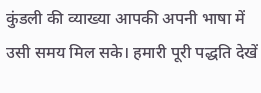कुंडली की व्याख्या आपकी अपनी भाषा में उसी समय मिल सके। हमारी पूरी पद्धति देखें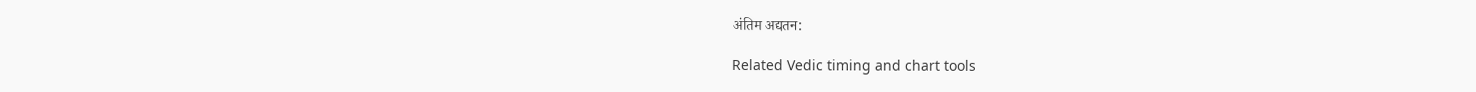अंतिम अद्यतन:

Related Vedic timing and chart tools